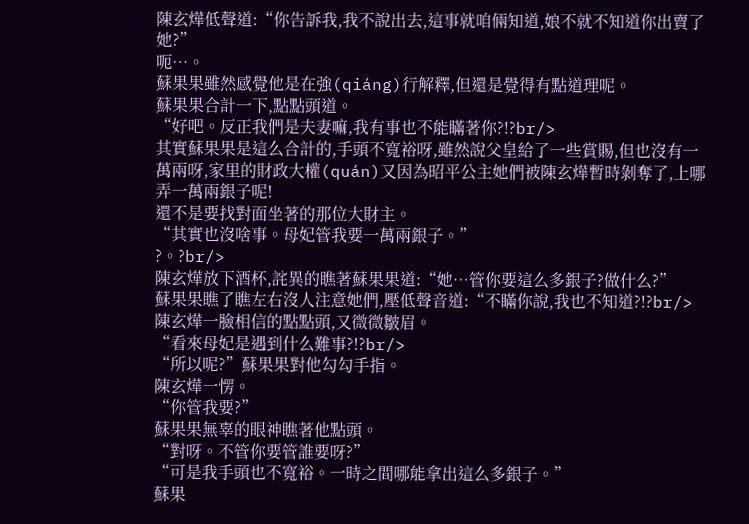陳玄燁低聲道:“你告訴我,我不說出去,這事就咱倆知道,娘不就不知道你出賣了她?”
呃…。
蘇果果雖然感覺他是在強(qiáng)行解釋,但還是覺得有點道理呢。
蘇果果合計一下,點點頭道。
“好吧。反正我們是夫妻嘛,我有事也不能瞞著你?!?br/>
其實蘇果果是這么合計的,手頭不寬裕呀,雖然說父皇給了一些賞賜,但也沒有一萬兩呀,家里的財政大權(quán)又因為昭平公主她們被陳玄燁暫時剝奪了,上哪弄一萬兩銀子呢!
還不是要找對面坐著的那位大財主。
“其實也沒啥事。母妃管我要一萬兩銀子。”
?。?br/>
陳玄燁放下酒杯,詫異的瞧著蘇果果道:“她…管你要這么多銀子?做什么?”
蘇果果瞧了瞧左右沒人注意她們,壓低聲音道:“不瞞你說,我也不知道?!?br/>
陳玄燁一臉相信的點點頭,又微微皺眉。
“看來母妃是遇到什么難事?!?br/>
“所以呢?”蘇果果對他勾勾手指。
陳玄燁一愣。
“你管我要?”
蘇果果無辜的眼神瞧著他點頭。
“對呀。不管你要管誰要呀?”
“可是我手頭也不寬裕。一時之間哪能拿出這么多銀子。”
蘇果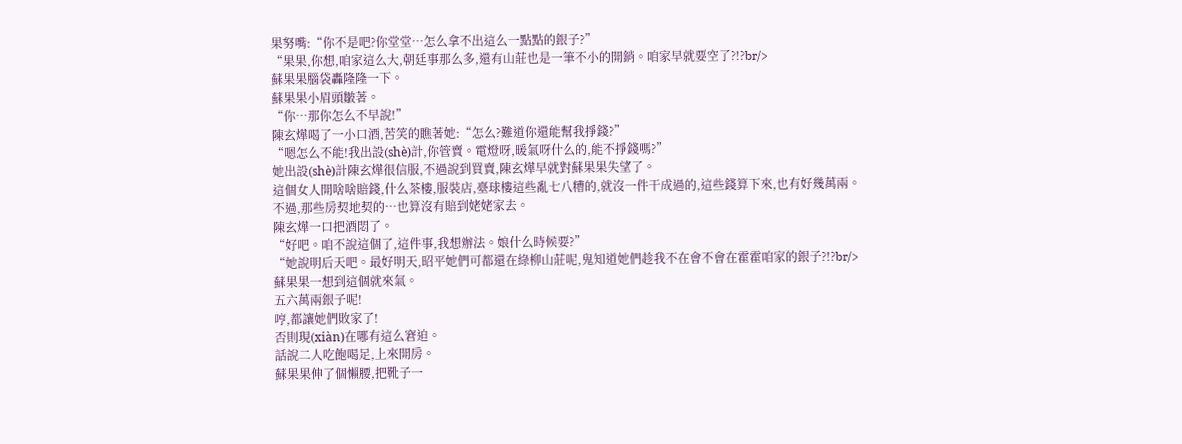果努嘴:“你不是吧?你堂堂…怎么拿不出這么一點點的銀子?”
“果果,你想,咱家這么大,朝廷事那么多,還有山莊也是一筆不小的開銷。咱家早就要空了?!?br/>
蘇果果腦袋轟隆隆一下。
蘇果果小眉頭皺著。
“你…那你怎么不早說!”
陳玄燁喝了一小口酒,苦笑的瞧著她:“怎么?難道你還能幫我掙錢?”
“嗯怎么不能!我出設(shè)計,你管賣。電燈呀,暖氣呀什么的,能不掙錢嗎?”
她出設(shè)計陳玄燁很信服,不過說到買賣,陳玄燁早就對蘇果果失望了。
這個女人開啥啥賠錢,什么茶樓,服裝店,臺球樓這些亂七八糟的,就沒一件干成過的,這些錢算下來,也有好幾萬兩。
不過,那些房契地契的…也算沒有賠到姥姥家去。
陳玄燁一口把酒悶了。
“好吧。咱不說這個了,這件事,我想辦法。娘什么時候要?”
“她說明后天吧。最好明天,昭平她們可都還在綠柳山莊呢,鬼知道她們趁我不在會不會在霍霍咱家的銀子?!?br/>
蘇果果一想到這個就來氣。
五六萬兩銀子呢!
哼,都讓她們敗家了!
否則現(xiàn)在哪有這么窘迫。
話說二人吃飽喝足,上來開房。
蘇果果伸了個懶腰,把靴子一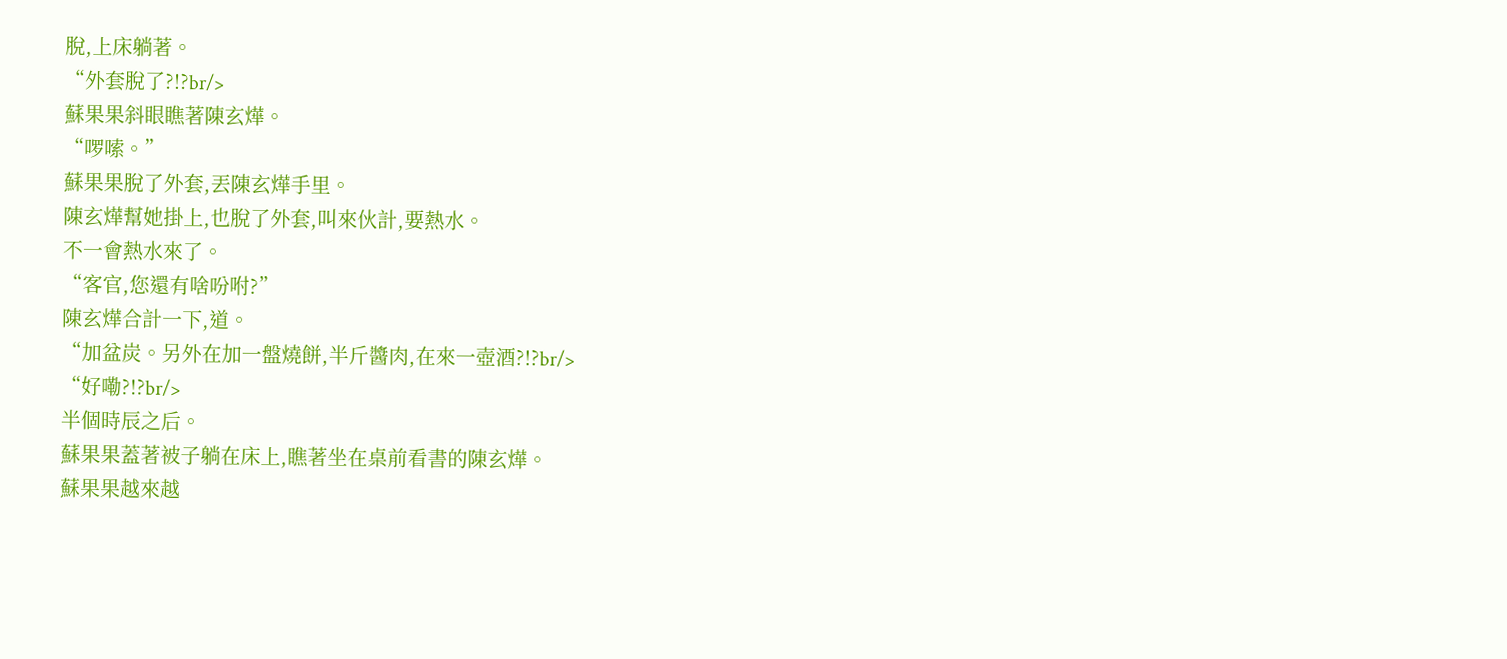脫,上床躺著。
“外套脫了?!?br/>
蘇果果斜眼瞧著陳玄燁。
“啰嗦。”
蘇果果脫了外套,丟陳玄燁手里。
陳玄燁幫她掛上,也脫了外套,叫來伙計,要熱水。
不一會熱水來了。
“客官,您還有啥吩咐?”
陳玄燁合計一下,道。
“加盆炭。另外在加一盤燒餅,半斤醬肉,在來一壺酒?!?br/>
“好嘞?!?br/>
半個時辰之后。
蘇果果蓋著被子躺在床上,瞧著坐在桌前看書的陳玄燁。
蘇果果越來越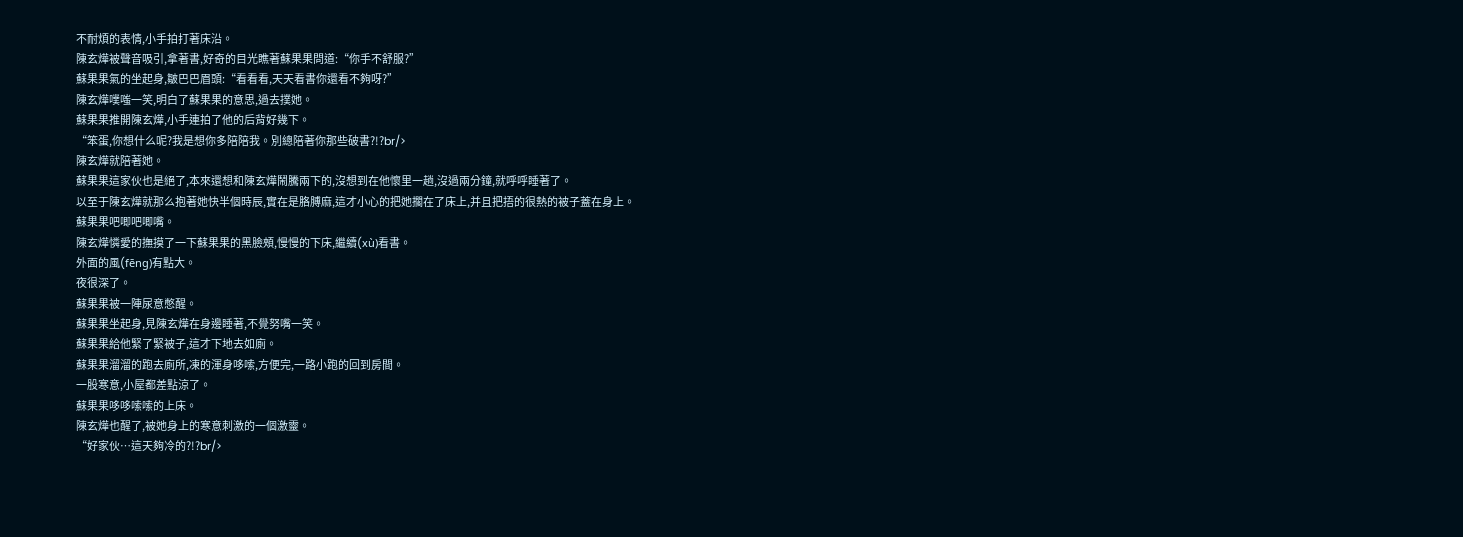不耐煩的表情,小手拍打著床沿。
陳玄燁被聲音吸引,拿著書,好奇的目光瞧著蘇果果問道:“你手不舒服?”
蘇果果氣的坐起身,皺巴巴眉頭:“看看看,天天看書你還看不夠呀?”
陳玄燁噗嗤一笑,明白了蘇果果的意思,過去撲她。
蘇果果推開陳玄燁,小手連拍了他的后背好幾下。
“笨蛋,你想什么呢?我是想你多陪陪我。別總陪著你那些破書?!?br/>
陳玄燁就陪著她。
蘇果果這家伙也是絕了,本來還想和陳玄燁鬧騰兩下的,沒想到在他懷里一趟,沒過兩分鐘,就呼呼睡著了。
以至于陳玄燁就那么抱著她快半個時辰,實在是胳膊麻,這才小心的把她擱在了床上,并且把捂的很熱的被子蓋在身上。
蘇果果吧唧吧唧嘴。
陳玄燁憐愛的撫摸了一下蘇果果的黑臉頰,慢慢的下床,繼續(xù)看書。
外面的風(fēng)有點大。
夜很深了。
蘇果果被一陣尿意憋醒。
蘇果果坐起身,見陳玄燁在身邊睡著,不覺努嘴一笑。
蘇果果給他緊了緊被子,這才下地去如廁。
蘇果果溜溜的跑去廁所,凍的渾身哆嗦,方便完,一路小跑的回到房間。
一股寒意,小屋都差點涼了。
蘇果果哆哆嗦嗦的上床。
陳玄燁也醒了,被她身上的寒意刺激的一個激靈。
“好家伙…這天夠冷的?!?br/>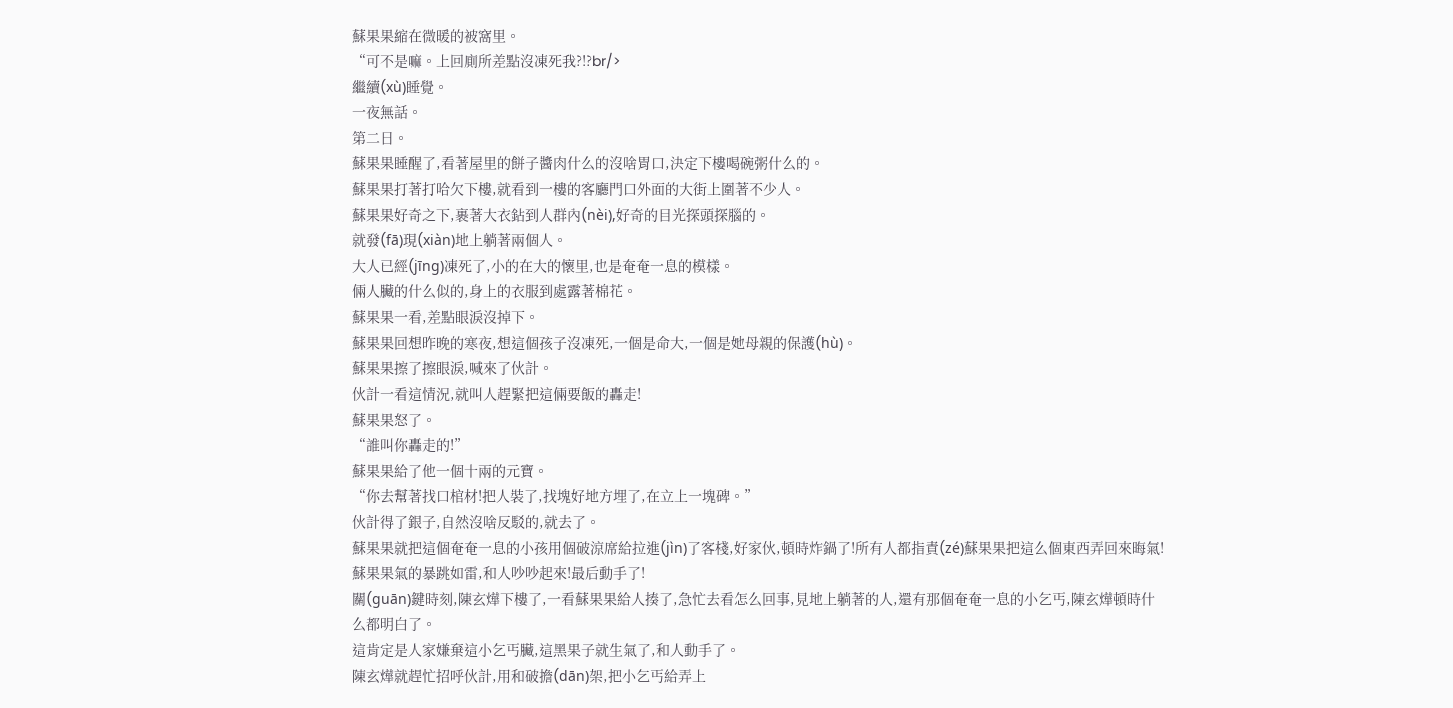蘇果果縮在微暖的被窩里。
“可不是嘛。上回廁所差點沒凍死我?!?br/>
繼續(xù)睡覺。
一夜無話。
第二日。
蘇果果睡醒了,看著屋里的餅子醬肉什么的沒啥胃口,決定下樓喝碗粥什么的。
蘇果果打著打哈欠下樓,就看到一樓的客廳門口外面的大街上圍著不少人。
蘇果果好奇之下,裹著大衣鉆到人群內(nèi),好奇的目光探頭探腦的。
就發(fā)現(xiàn)地上躺著兩個人。
大人已經(jīng)凍死了,小的在大的懷里,也是奄奄一息的模樣。
倆人臟的什么似的,身上的衣服到處露著棉花。
蘇果果一看,差點眼淚沒掉下。
蘇果果回想昨晚的寒夜,想這個孩子沒凍死,一個是命大,一個是她母親的保護(hù)。
蘇果果擦了擦眼淚,喊來了伙計。
伙計一看這情況,就叫人趕緊把這倆要飯的轟走!
蘇果果怒了。
“誰叫你轟走的!”
蘇果果給了他一個十兩的元寶。
“你去幫著找口棺材!把人裝了,找塊好地方埋了,在立上一塊碑。”
伙計得了銀子,自然沒啥反駁的,就去了。
蘇果果就把這個奄奄一息的小孩用個破涼席給拉進(jìn)了客棧,好家伙,頓時炸鍋了!所有人都指責(zé)蘇果果把這么個東西弄回來晦氣!
蘇果果氣的暴跳如雷,和人吵吵起來!最后動手了!
關(guān)鍵時刻,陳玄燁下樓了,一看蘇果果給人揍了,急忙去看怎么回事,見地上躺著的人,還有那個奄奄一息的小乞丐,陳玄燁頓時什么都明白了。
這肯定是人家嫌棄這小乞丐臟,這黑果子就生氣了,和人動手了。
陳玄燁就趕忙招呼伙計,用和破擔(dān)架,把小乞丐給弄上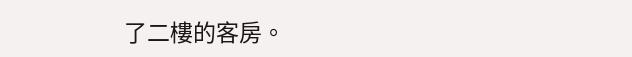了二樓的客房。